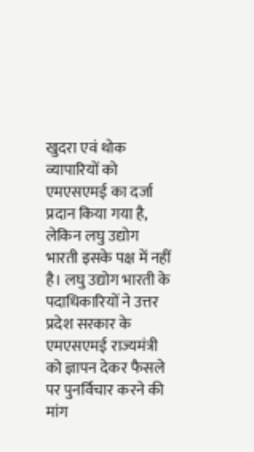खुदरा एवं थोक व्यापारियों को एमएसएमई का दर्जा प्रदान किया गया है, लेकिन लघु उद्योग भारती इसके पक्ष में नहीं है। लघु उद्योग भारती के पदाधिकारियों ने उत्तर प्रदेश सरकार के एमएसएमई राज्यमंत्री को ज्ञापन देकर फैसले पर पुनर्विचार करने की मांग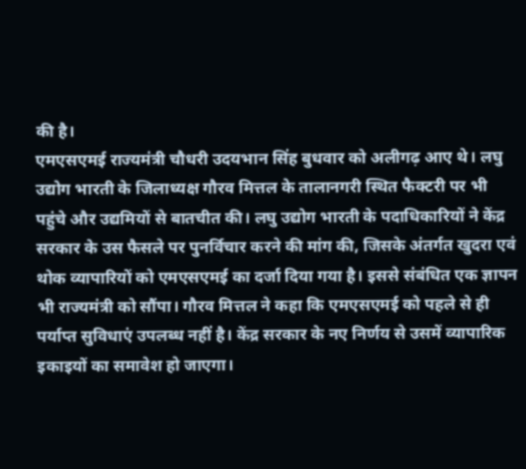की है।
एमएसएमई राज्यमंत्री चौधरी उदयभान सिंह बुधवार को अलीगढ़ आए थे। लघु उद्योग भारती के जिलाध्यक्ष गौरव मित्तल के तालानगरी स्थित फैक्टरी पर भी पहुंचे और उद्यमियों से बातचीत की। लघु उद्योग भारती के पदाधिकारियों ने केंद्र सरकार के उस फैसले पर पुनर्विचार करने की मांग की, जिसके अंतर्गत खुदरा एवं थोक व्यापारियों को एमएसएमई का दर्जा दिया गया है। इससे संबंधित एक ज्ञापन भी राज्यमंत्री को सौंपा। गौरव मित्तल ने कहा कि एमएसएमई को पहले से ही पर्याप्त सुविधाएं उपलब्ध नहीं है। केंद्र सरकार के नए निर्णय से उसमें व्यापारिक इकाइयों का समावेश हो जाएगा।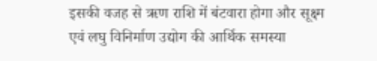इसकी वजह से ऋण राशि में बंटवारा होगा और सूक्ष्म एवं लघु विनिर्माण उद्योग की आर्थिक समस्या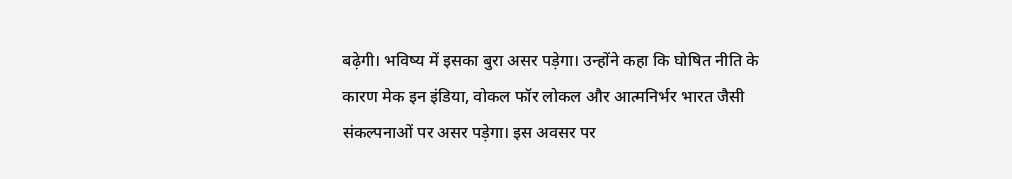बढ़ेगी। भविष्य में इसका बुरा असर पड़ेगा। उन्होंने कहा कि घोषित नीति के कारण मेक इन इंडिया, वोकल फॉर लोकल और आत्मनिर्भर भारत जैसी संकल्पनाओं पर असर पड़ेगा। इस अवसर पर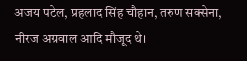अजय पटेल, प्रहलाद सिंह चौहान, तरुण सक्सेना, नीरज अग्रवाल आदि मौजूद थे।